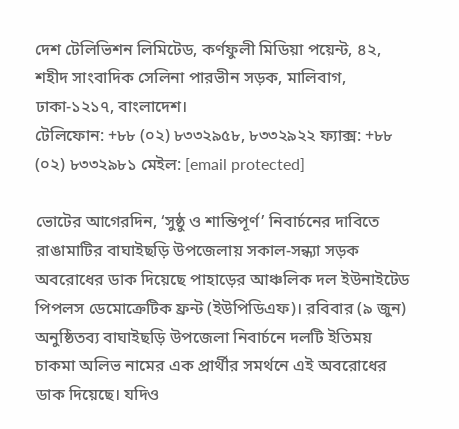দেশ টেলিভিশন লিমিটেড, কর্ণফুলী মিডিয়া পয়েন্ট, ৪২, শহীদ সাংবাদিক সেলিনা পারভীন সড়ক, মালিবাগ, ঢাকা-১২১৭, বাংলাদেশ।
টেলিফোন: +৮৮ (০২) ৮৩৩২৯৫৮, ৮৩৩২৯২২ ফ্যাক্স: +৮৮ (০২) ৮৩৩২৯৮১ মেইল: [email protected]

ভোটের আগেরদিন, ‘সুষ্ঠু ও শান্তিপূর্ণ’ নিবার্চনের দাবিতে রাঙামাটির বাঘাইছড়ি উপজেলায় সকাল-সন্ধ্যা সড়ক অবরোধের ডাক দিয়েছে পাহাড়ের আঞ্চলিক দল ইউনাইটেড পিপলস ডেমোক্রেটিক ফ্রন্ট (ইউপিডিএফ)। রবিবার (৯ জুন) অনুষ্ঠিতব্য বাঘাইছড়ি উপজেলা নিবার্চনে দলটি ইতিময় চাকমা অলিভ নামের এক প্রার্থীর সমর্থনে এই অবরোধের ডাক দিয়েছে। যদিও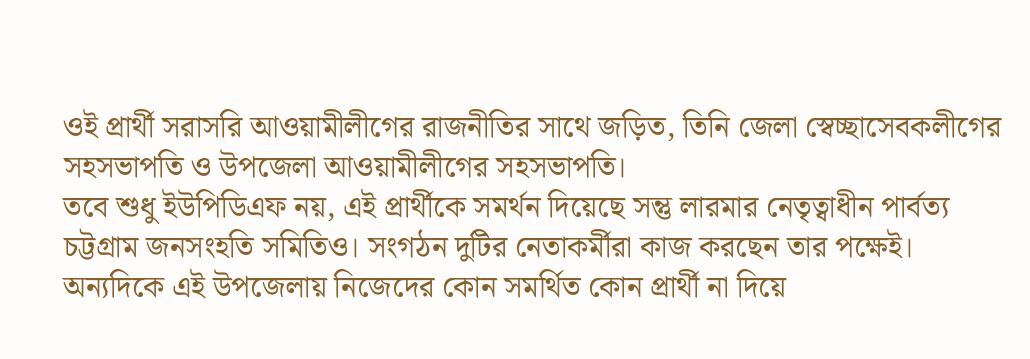ওই প্রার্থী সরাসরি আওয়ামীলীগের রাজনীতির সাথে জড়িত, তিনি জেলা স্বেচ্ছাসেবকলীগের সহসভাপতি ও উপজেলা আওয়ামীলীগের সহসভাপতি।
তবে শুধু ইউপিডিএফ নয়, এই প্রার্থীকে সমর্থন দিয়েছে সন্তু লারমার নেতৃত্বাধীন পার্বত্য চট্টগ্রাম জনসংহতি সমিতিও। সংগঠন দুটির নেতাকর্মীরা কাজ করছেন তার পক্ষেই। অন্যদিকে এই উপজেলায় নিজেদের কোন সমর্থিত কোন প্রার্থী না দিয়ে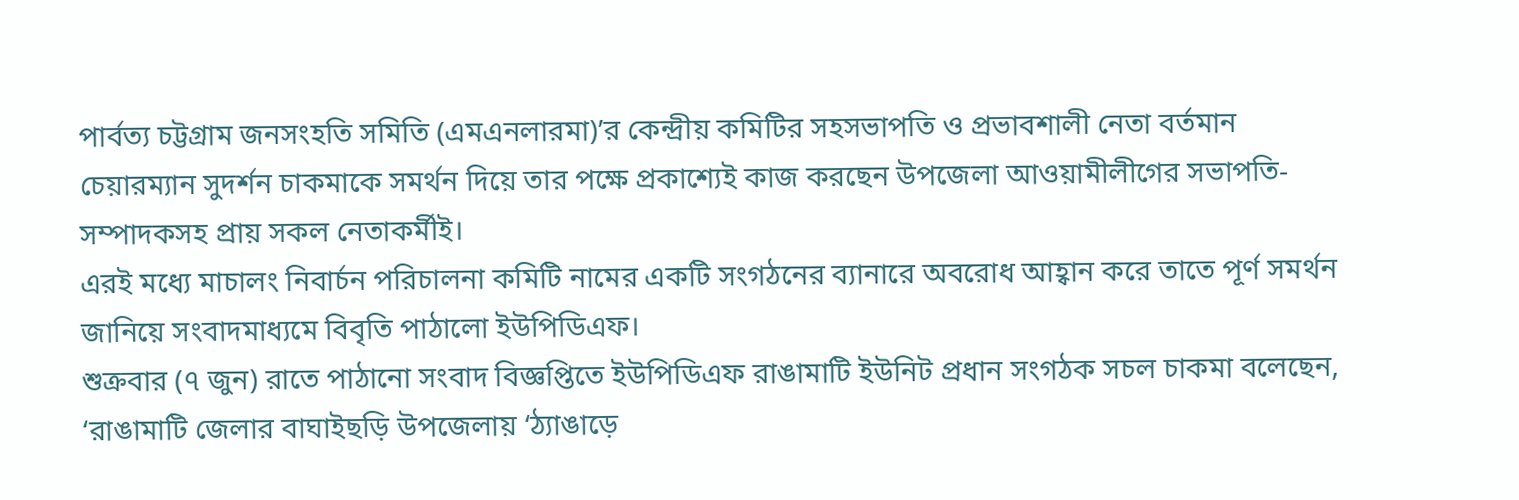পার্বত্য চট্টগ্রাম জনসংহতি সমিতি (এমএনলারমা)’র কেন্দ্রীয় কমিটির সহসভাপতি ও প্রভাবশালী নেতা বর্তমান চেয়ারম্যান সুদর্শন চাকমাকে সমর্থন দিয়ে তার পক্ষে প্রকাশ্যেই কাজ করছেন উপজেলা আওয়ামীলীগের সভাপতি-সম্পাদকসহ প্রায় সকল নেতাকর্মীই।
এরই মধ্যে মাচালং নিবার্চন পরিচালনা কমিটি নামের একটি সংগঠনের ব্যানারে অবরোধ আহ্বান করে তাতে পূর্ণ সমর্থন জানিয়ে সংবাদমাধ্যমে বিবৃতি পাঠালো ইউপিডিএফ।
শুক্রবার (৭ জুন) রাতে পাঠানো সংবাদ বিজ্ঞপ্তিতে ইউপিডিএফ রাঙামাটি ইউনিট প্রধান সংগঠক সচল চাকমা বলেছেন, ‘রাঙামাটি জেলার বাঘাইছড়ি উপজেলায় ‘ঠ্যাঙাড়ে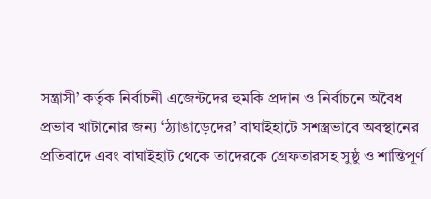সন্ত্রাসী’ কর্তৃক নির্বাচনী এজেন্টদের হুমকি প্রদান ও নির্বাচনে অবৈধ প্রভাব খাটানোর জন্য ‘ঠ্যাঙাড়েদের’ বাঘাইহাটে সশস্ত্রভাবে অবস্থানের প্রতিবাদে এবং বাঘাইহাট থেকে তাদেরকে গ্রেফতারসহ সুষ্ঠু ও শান্তিপূর্ণ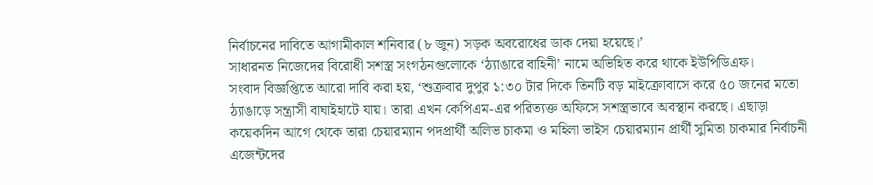নির্বাচনের দাবিতে আগামীকাল শনিবার (৮ জুন) সড়ক অবরোধের ডাক দেয়া হয়েছে।’
সাধারনত নিজেদের বিরোধী সশস্ত্র সংগঠনগুলোকে ‘ঠ্যাঙারে বাহিনী’ নামে অভিহিত করে থাকে ইউপিডিএফ।
সংবাদ বিজ্ঞপ্তিতে আরো দাবি করা হয়, ‘শুক্রবার দুপুর ১:৩০ টার দিকে তিনটি বড় মাইক্রোবাসে করে ৫০ জনের মতো ঠ্যাঙাড়ে সন্ত্রাসী বাঘাইহাটে যায়। তারা এখন কেপিএম-এর পরিত্যক্ত অফিসে সশস্ত্রভাবে অবস্থান করছে। এছাড়া কয়েকদিন আগে থেকে তারা চেয়ারম্যান পদপ্রার্থী অলিভ চাকমা ও মহিলা ভাইস চেয়ারম্যান প্রার্থী সুমিতা চাকমার নির্বাচনী এজেন্টদের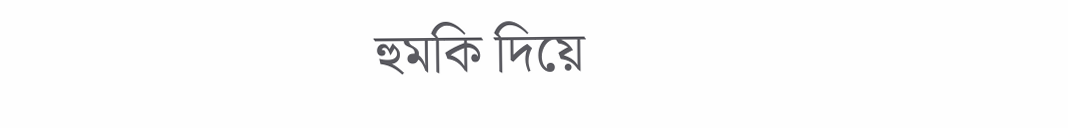হুমকি দিয়ে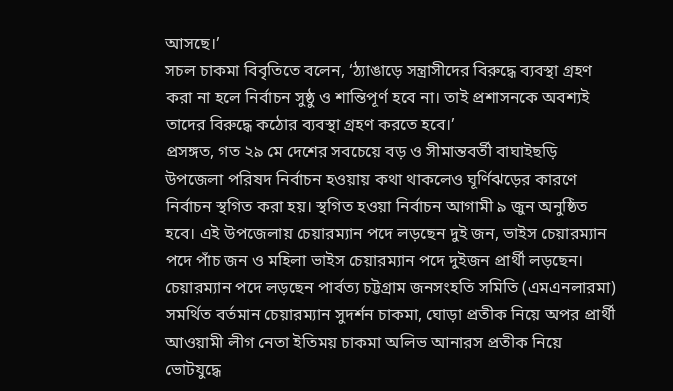আসছে।’
সচল চাকমা বিবৃতিতে বলেন, ‘ঠ্যাঙাড়ে সন্ত্রাসীদের বিরুদ্ধে ব্যবস্থা গ্রহণ করা না হলে নির্বাচন সুষ্ঠু ও শান্তিপূর্ণ হবে না। তাই প্রশাসনকে অবশ্যই তাদের বিরুদ্ধে কঠোর ব্যবস্থা গ্রহণ করতে হবে।’
প্রসঙ্গত, গত ২৯ মে দেশের সবচেয়ে বড় ও সীমান্তবর্তী বাঘাইছড়ি উপজেলা পরিষদ নির্বাচন হওয়ায় কথা থাকলেও ঘূর্ণিঝড়ের কারণে নির্বাচন স্থগিত করা হয়। স্থগিত হওয়া নির্বাচন আগামী ৯ জুন অনুষ্ঠিত হবে। এই উপজেলায় চেয়ারম্যান পদে লড়ছেন দুই জন, ভাইস চেয়ারম্যান পদে পাঁচ জন ও মহিলা ভাইস চেয়ারম্যান পদে দুইজন প্রার্থী লড়ছেন।
চেয়ারম্যান পদে লড়ছেন পার্বত্য চট্টগ্রাম জনসংহতি সমিতি (এমএনলারমা) সমর্থিত বর্তমান চেয়ারম্যান সুদর্শন চাকমা, ঘোড়া প্রতীক নিয়ে অপর প্রার্থী আওয়ামী লীগ নেতা ইতিময় চাকমা অলিভ আনারস প্রতীক নিয়ে ভোটযুদ্ধে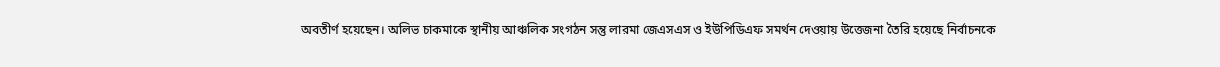অবতীর্ণ হয়েছেন। অলিভ চাকমাকে স্থানীয় আঞ্চলিক সংগঠন সন্তু লারমা জেএসএস ও ইউপিডিএফ সমর্থন দেওয়ায় উত্তেজনা তৈরি হয়েছে নির্বাচনকে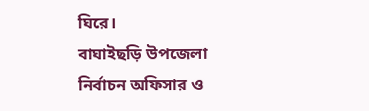ঘিরে।
বাঘাইছড়ি উপজেলা নির্বাচন অফিসার ও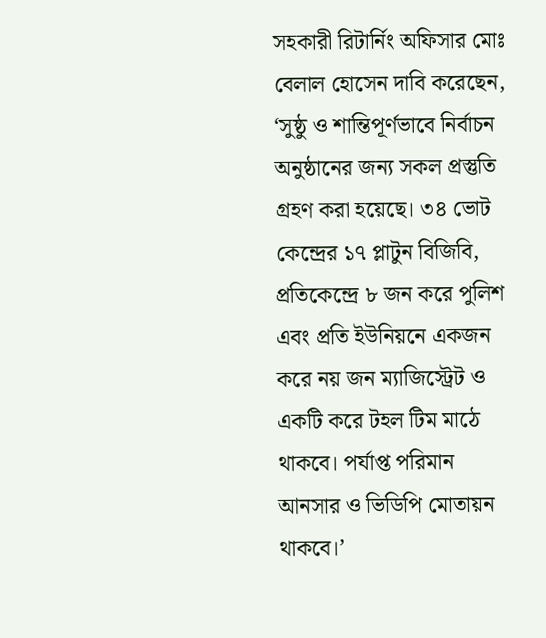সহকারী রিটার্নিং অফিসার মোঃ বেলাল হোসেন দাবি করেছেন, ‘সুষ্ঠু ও শান্তিপূর্ণভাবে নির্বাচন অনুষ্ঠানের জন্য সকল প্রস্তুতি গ্রহণ করা হয়েছে। ৩৪ ভোট কেন্দ্রের ১৭ প্লাটুন বিজিবি, প্রতিকেন্দ্রে ৮ জন করে পুলিশ এবং প্রতি ইউনিয়নে একজন করে নয় জন ম্যাজিস্ট্রেট ও একটি করে টহল টিম মাঠে থাকবে। পর্যাপ্ত পরিমান আনসার ও ভিডিপি মোতায়ন থাকবে।’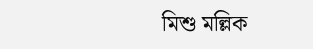মিশু মল্লিক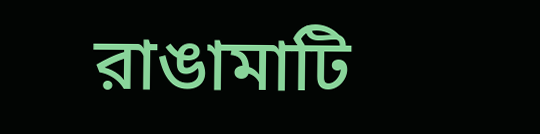রাঙামাটি